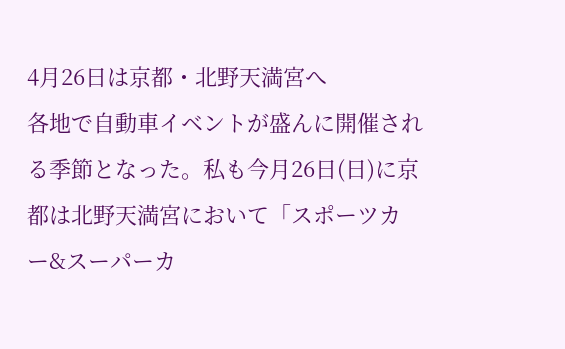4月26日は京都・北野天満宮へ
各地で自動車イベントが盛んに開催される季節となった。私も今月26日(日)に京都は北野天満宮において「スポーツカー&スーパーカ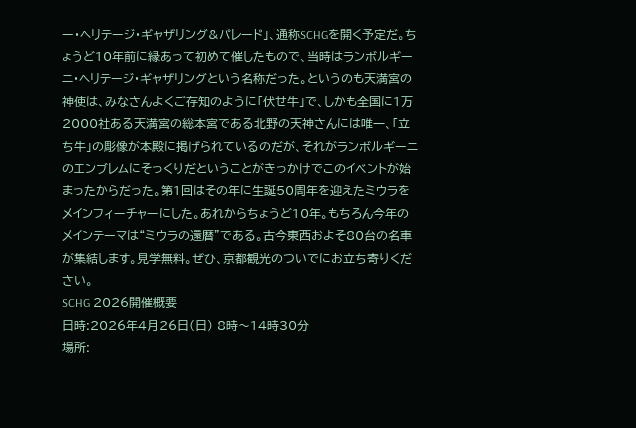ー・ヘリテージ・ギャザリング&パレード」、通称SCHGを開く予定だ。ちょうど10年前に縁あって初めて催したもので、当時はランボルギーニ・ヘリテージ・ギャザリングという名称だった。というのも天満宮の神使は、みなさんよくご存知のように「伏せ牛」で、しかも全国に1万2000社ある天満宮の総本宮である北野の天神さんには唯一、「立ち牛」の彫像が本殿に掲げられているのだが、それがランボルギーニのエンブレムにそっくりだということがきっかけでこのイベントが始まったからだった。第1回はその年に生誕50周年を迎えたミウラをメインフィーチャーにした。あれからちょうど10年。もちろん今年のメインテーマは“ミウラの還暦”である。古今東西およそ80台の名車が集結します。見学無料。ぜひ、京都観光のついでにお立ち寄りください。
SCHG 2026開催概要
日時:2026年4月26日(日) 8時〜14時30分
場所: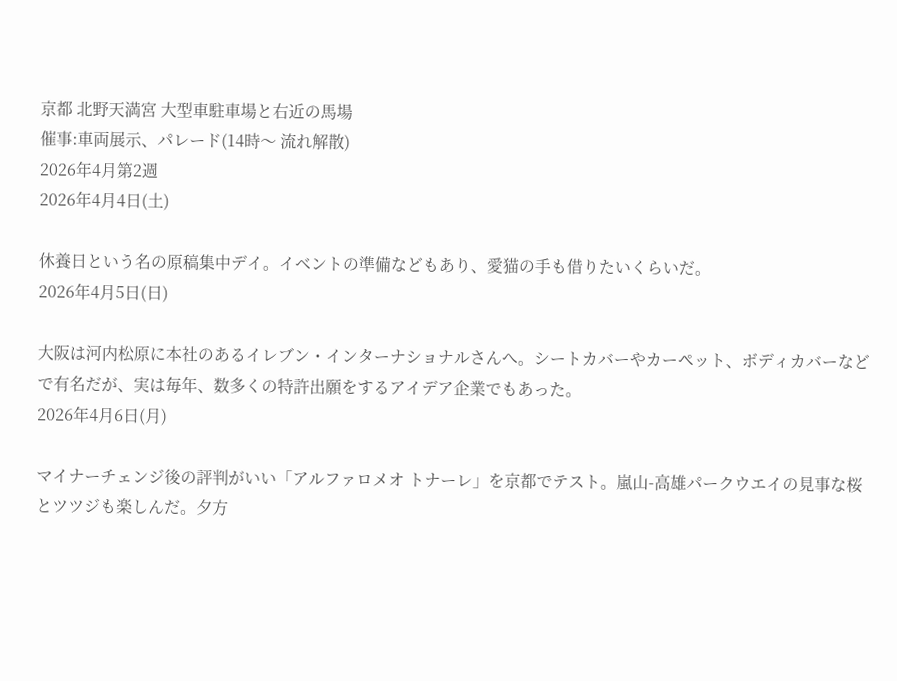京都 北野天満宮 大型車駐車場と右近の馬場
催事:車両展示、パレード(14時〜 流れ解散)
2026年4月第2週
2026年4月4日(土)

休養日という名の原稿集中デイ。イベントの準備などもあり、愛猫の手も借りたいくらいだ。
2026年4月5日(日)

大阪は河内松原に本社のあるイレブン・インターナショナルさんへ。シートカバーやカーペット、ボディカバーなどで有名だが、実は毎年、数多くの特許出願をするアイデア企業でもあった。
2026年4月6日(月)

マイナーチェンジ後の評判がいい「アルファロメオ トナーレ」を京都でテスト。嵐山-高雄パークウエイの見事な桜とツツジも楽しんだ。夕方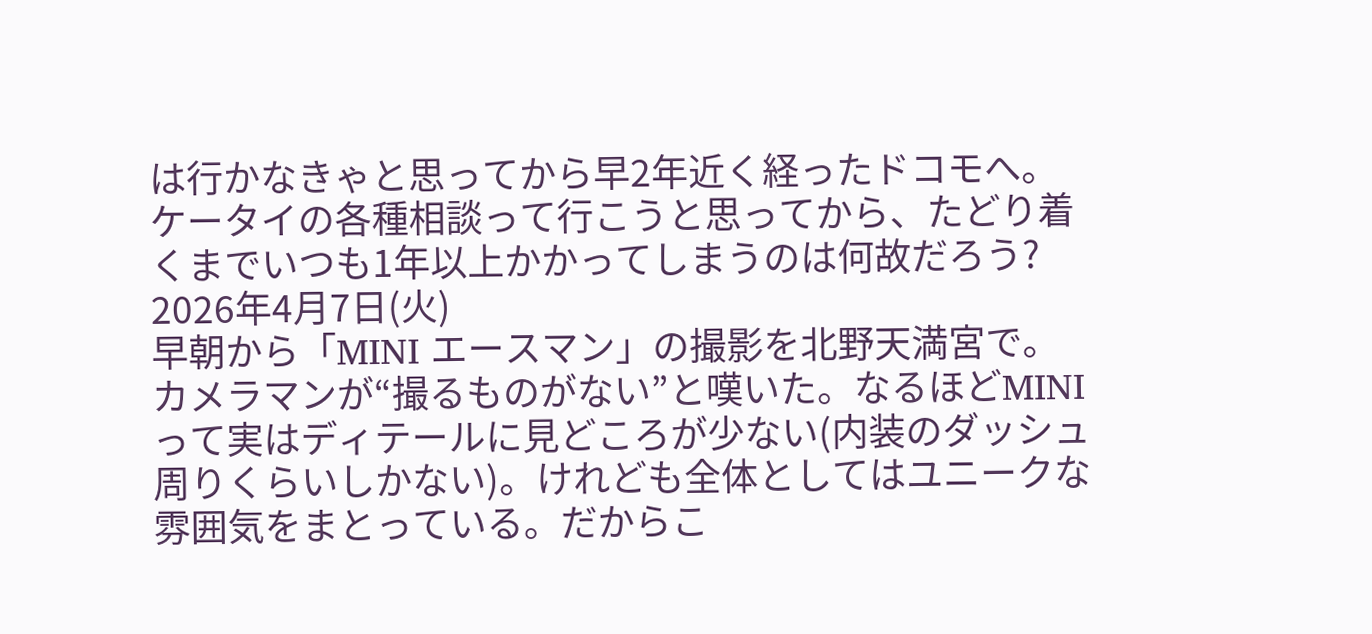は行かなきゃと思ってから早2年近く経ったドコモへ。ケータイの各種相談って行こうと思ってから、たどり着くまでいつも1年以上かかってしまうのは何故だろう?
2026年4月7日(火)
早朝から「MINI エースマン」の撮影を北野天満宮で。カメラマンが“撮るものがない”と嘆いた。なるほどMINIって実はディテールに見どころが少ない(内装のダッシュ周りくらいしかない)。けれども全体としてはユニークな雰囲気をまとっている。だからこ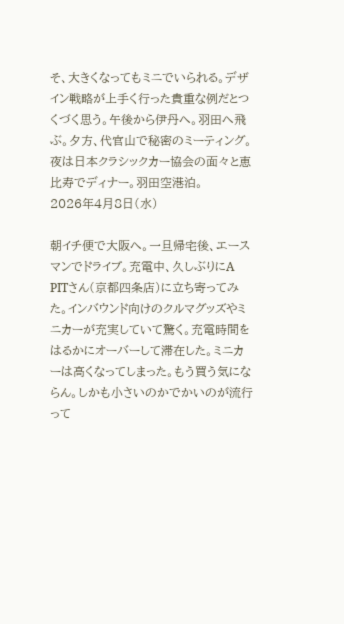そ、大きくなってもミニでいられる。デザイン戦略が上手く行った貴重な例だとつくづく思う。午後から伊丹へ。羽田へ飛ぶ。夕方、代官山で秘密のミーティング。夜は日本クラシックカー協会の面々と恵比寿でディナー。羽田空港泊。
2026年4月8日(水)

朝イチ便で大阪へ。一旦帰宅後、エースマンでドライブ。充電中、久しぶりにA PITさん(京都四条店)に立ち寄ってみた。インバウンド向けのクルマグッズやミニカーが充実していて驚く。充電時間をはるかにオーバーして滞在した。ミニカーは高くなってしまった。もう買う気にならん。しかも小さいのかでかいのが流行って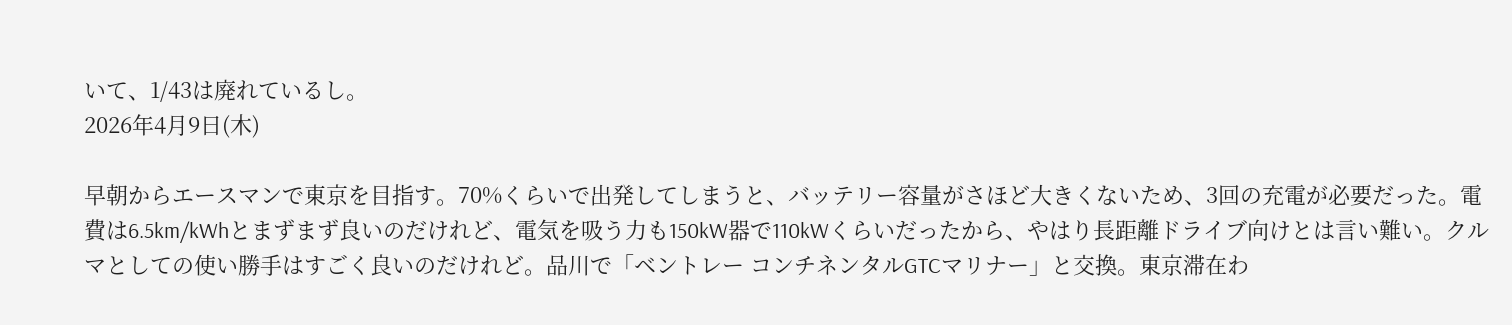いて、1/43は廃れているし。
2026年4月9日(木)

早朝からエースマンで東京を目指す。70%くらいで出発してしまうと、バッテリー容量がさほど大きくないため、3回の充電が必要だった。電費は6.5km/kWhとまずまず良いのだけれど、電気を吸う力も150kW器で110kWくらいだったから、やはり長距離ドライブ向けとは言い難い。クルマとしての使い勝手はすごく良いのだけれど。品川で「ベントレー コンチネンタルGTCマリナー」と交換。東京滞在わ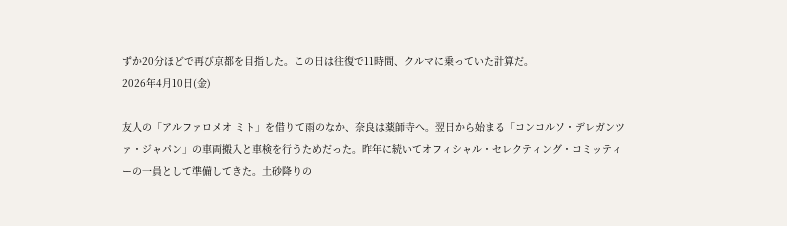ずか20分ほどで再び京都を目指した。この日は往復で11時間、クルマに乗っていた計算だ。
2026年4月10日(金)

友人の「アルファロメオ ミト」を借りて雨のなか、奈良は薬師寺へ。翌日から始まる「コンコルソ・デレガンツァ・ジャパン」の車両搬入と車検を行うためだった。昨年に続いてオフィシャル・セレクティング・コミッティーの一員として準備してきた。土砂降りの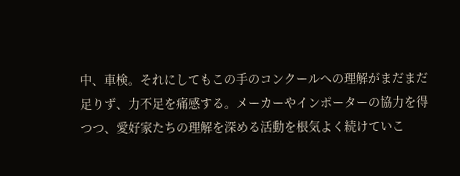中、車検。それにしてもこの手のコンクールへの理解がまだまだ足りず、力不足を痛感する。メーカーやインポーターの協力を得つつ、愛好家たちの理解を深める活動を根気よく続けていこ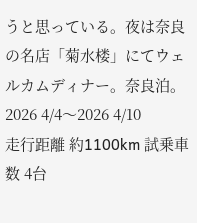うと思っている。夜は奈良の名店「菊水楼」にてウェルカムディナー。奈良泊。
2026 4/4〜2026 4/10
走行距離 約1100km 試乗車数 4台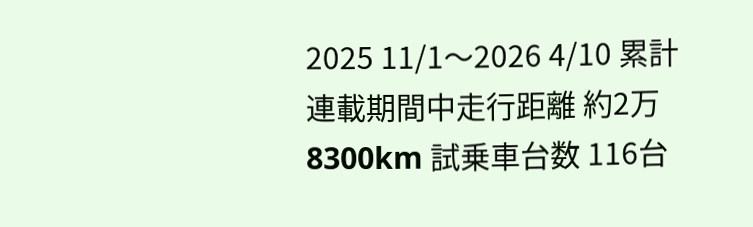2025 11/1〜2026 4/10 累計
連載期間中走行距離 約2万8300km 試乗車台数 116台